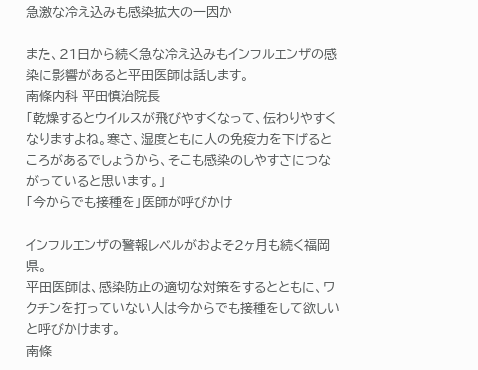急激な冷え込みも感染拡大の一因か

また、21日から続く急な冷え込みもインフルエンザの感染に影響があると平田医師は話します。
南條内科 平田慎治院長
「乾燥するとウイルスが飛びやすくなって、伝わりやすくなりますよね。寒さ、湿度ともに人の免疫力を下げるところがあるでしょうから、そこも感染のしやすさにつながっていると思います。」
「今からでも接種を」医師が呼びかけ

インフルエンザの警報レベルがおよそ2ヶ月も続く福岡県。
平田医師は、感染防止の適切な対策をするとともに、ワクチンを打っていない人は今からでも接種をして欲しいと呼びかけます。
南條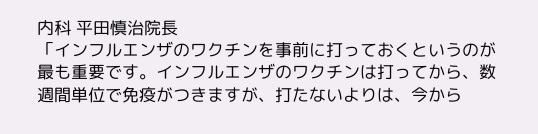内科 平田慎治院長
「インフルエンザのワクチンを事前に打っておくというのが最も重要です。インフルエンザのワクチンは打ってから、数週間単位で免疫がつきますが、打たないよりは、今から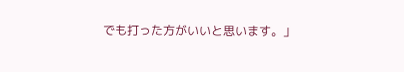でも打った方がいいと思います。」